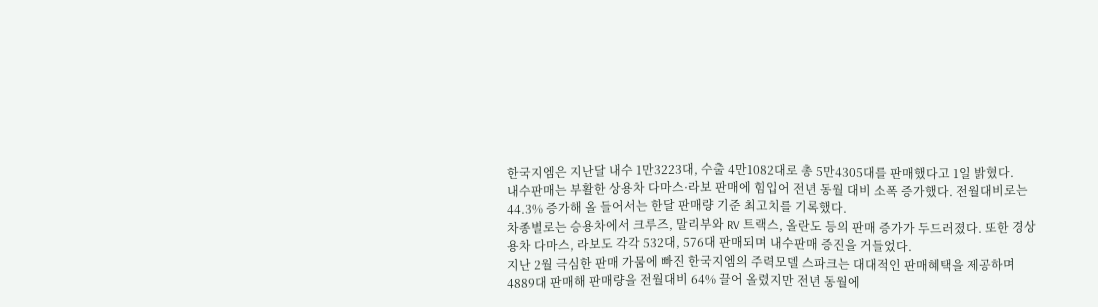한국지엠은 지난달 내수 1만3223대, 수출 4만1082대로 총 5만4305대를 판매했다고 1일 밝혔다.
내수판매는 부활한 상용차 다마스·라보 판매에 힘입어 전년 동월 대비 소폭 증가했다. 전월대비로는 44.3% 증가해 올 들어서는 한달 판매량 기준 최고치를 기록했다.
차종별로는 승용차에서 크루즈, 말리부와 RV 트랙스, 올란도 등의 판매 증가가 두드러졌다. 또한 경상용차 다마스, 라보도 각각 532대, 576대 판매되며 내수판매 증진을 거들었다.
지난 2월 극심한 판매 가뭄에 빠진 한국지엠의 주력모델 스파크는 대대적인 판매혜택을 제공하며 4889대 판매해 판매량을 전월대비 64% 끌어 올렸지만 전년 동월에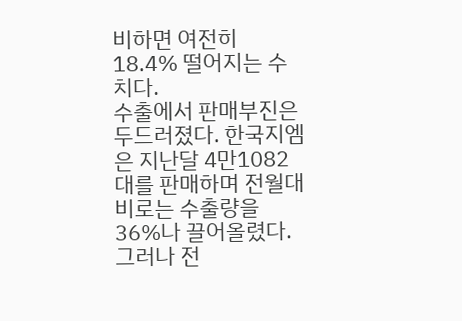비하면 여전히 18.4% 떨어지는 수치다.
수출에서 판매부진은 두드러졌다. 한국지엠은 지난달 4만1082대를 판매하며 전월대비로는 수출량을 36%나 끌어올렸다. 그러나 전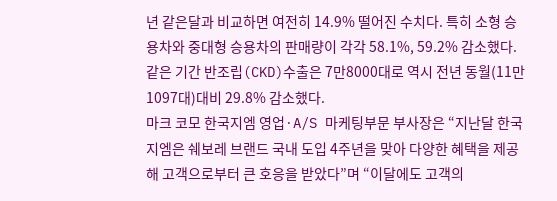년 같은달과 비교하면 여전히 14.9% 떨어진 수치다. 특히 소형 승용차와 중대형 승용차의 판매량이 각각 58.1%, 59.2% 감소했다.
같은 기간 반조립(CKD)수출은 7만8000대로 역시 전년 동월(11만1097대)대비 29.8% 감소했다.
마크 코모 한국지엠 영업·A/S 마케팅부문 부사장은 “지난달 한국지엠은 쉐보레 브랜드 국내 도입 4주년을 맞아 다양한 혜택을 제공해 고객으로부터 큰 호응을 받았다”며 “이달에도 고객의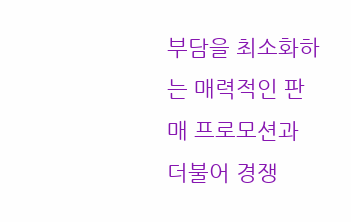부담을 최소화하는 매력적인 판매 프로모션과 더불어 경쟁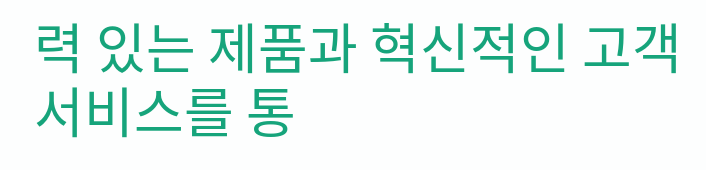력 있는 제품과 혁신적인 고객 서비스를 통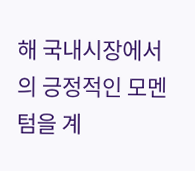해 국내시장에서의 긍정적인 모멘텀을 계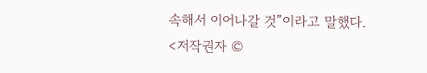속해서 이어나갈 것”이라고 말했다.
<저작권자 ©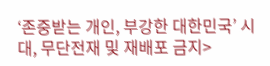‘존중받는 개인, 부강한 대한민국’ 시대, 무단전재 및 재배포 금지>